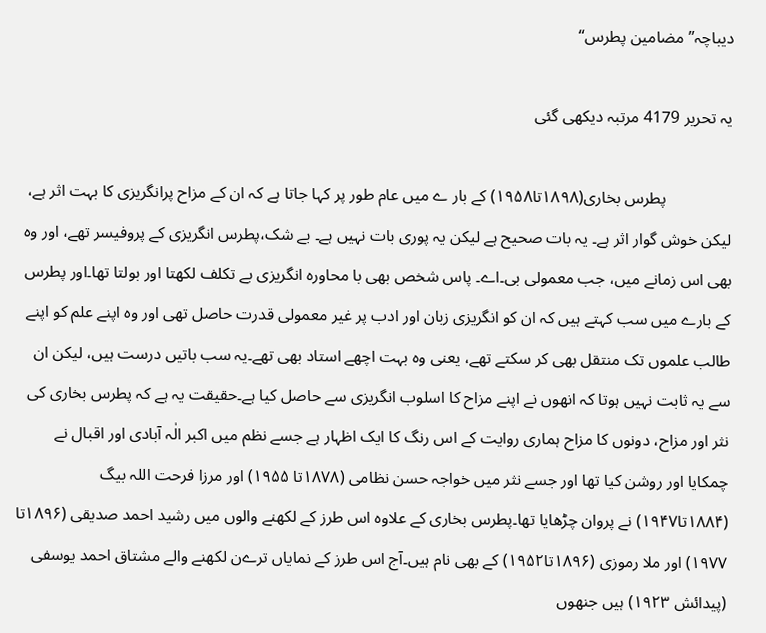دیباچہ”مضامین پطرس“

یہ تحریر 4179 مرتبہ دیکھی گئی

                پطرس بخاری(۱۸۹۸تا۱۹۵۸) کے بار ے میں عام طور پر کہا جاتا ہے کہ ان کے مزاح پرانگریزی کا بہت اثر ہے، لیکن خوش گوار اثر ہے۔ یہ بات صحیح ہے لیکن یہ پوری بات نہیں ہے۔ بے شک،پطرس انگریزی کے پروفیسر تھے، اور وہ بھی اس زمانے میں، جب معمولی بی۔اے۔ پاس شخص بھی با محاورہ انگریزی بے تکلف لکھتا اور بولتا تھا۔اور پطرس کے بارے میں سب کہتے ہیں کہ ان کو انگریزی زبان اور ادب پر غیر معمولی قدرت حاصل تھی اور وہ اپنے علم کو اپنے طالب علموں تک منتقل بھی کر سکتے تھے، یعنی وہ بہت اچھے استاد بھی تھے۔یہ سب باتیں درست ہیں، لیکن ان سے یہ ثابت نہیں ہوتا کہ انھوں نے اپنے مزاح کا اسلوب انگریزی سے حاصل کیا ہے۔حقیقت یہ ہے کہ پطرس بخاری کی نثر اور مزاح، دونوں کا مزاح ہماری روایت کے اس رنگ کا ایک اظہار ہے جسے نظم میں اکبر الٰہ آبادی اور اقبال نے چمکایا اور روشن کیا تھا اور جسے نثر میں خواجہ حسن نظامی (۱۸۷۸تا ۱۹۵۵) اور مرزا فرحت اللہ بیگ (۱۸۸۴تا۱۹۴۷) نے پروان چڑھایا تھا۔پطرس بخاری کے علاوہ اس طرز کے لکھنے والوں میں رشید احمد صدیقی (۱۸۹۶تا ۱۹۷۷) اور ملا رموزی (۱۸۹۶تا۱۹۵۲) کے بھی نام ہیں۔آج اس طرز کے نمایاں ترےن لکھنے والے مشتاق احمد یوسفی (پیدائش ۱۹۲۳) ہیں جنھوں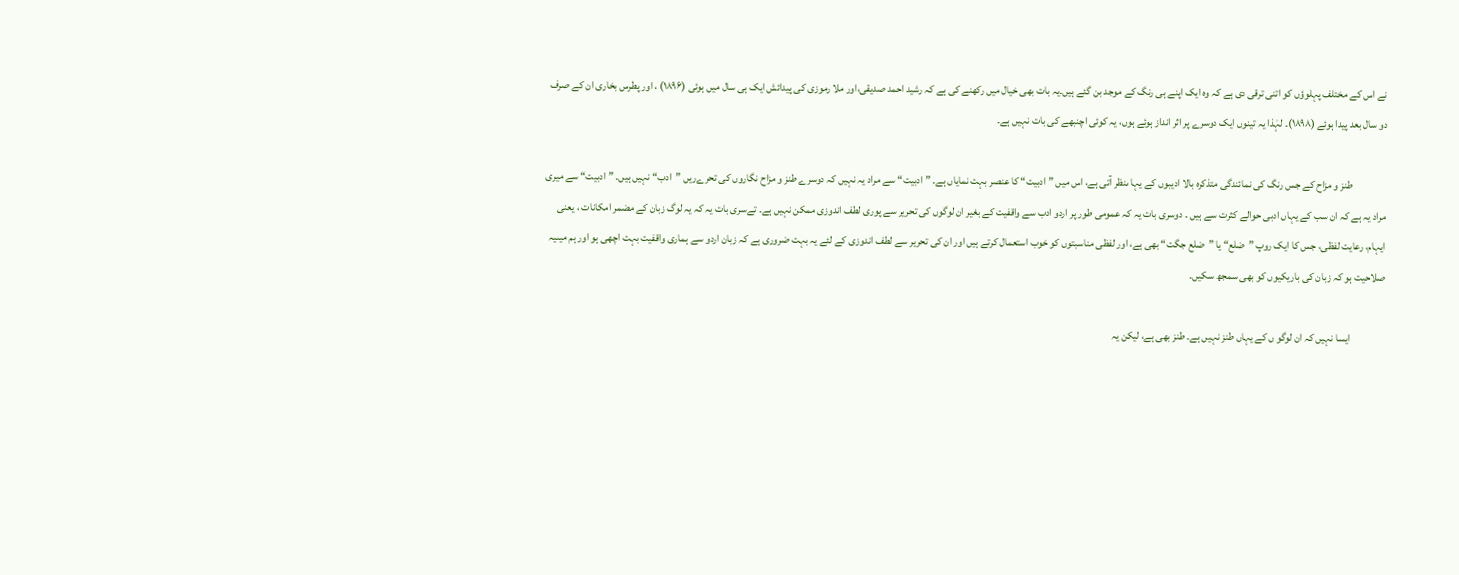نے اس کے مختلف پہلوؤں کو اتنی ترقی دی ہے کہ وہ ایک اپنے ہی رنگ کے موجد بن گئے ہیں۔یہ بات بھی خیال میں رکھنے کی ہے کہ رشید احمد صدیقی،اور ملا رموزی کی پیدائش ایک ہی سال میں ہوئی (۱۸۹۶) ، اور پطرس بخاری ان کے صرف دو سال بعد پیدا ہوئے (۱۸۹۸)۔ لہٰذا یہ تینوں ایک دوسرے پر اثر انداز ہوئے ہوں، یہ کوئی اچنبھے کی بات نہیں ہے۔

                طنز و مزاح کے جس رنگ کی نمائندگی متذکرہ بالا ادیبوں کے یہا ںنظر آتی ہے، اس میں ”ادبیت“ کا عنصر بہت نمایاں ہے۔ ”ادبیت“ سے مراد یہ نہیں کہ دوسرے طنز و مزاح نگاروں کی تحرےریں ”ادب“ نہیں ہیں۔ ”ادبیت“ سے میری مراد یہ ہے کہ ان سب کے یہاں ادبی حوالے کثرت سے ہیں ۔ دوسری بات یہ کہ عمومی طور پر اردو ادب سے واقفیت کے بغیر ان لوگوں کی تحریر سے پوری لطف اندوزی ممکن نہیں ہے۔ تےسری بات یہ کہ یہ لوگ زبان کے مضمر امکانات ، یعنی ایہام، رعایت لفظی، جس کا ایک روپ ”ضلع“ یا ”ضلع جگت“ بھی ہے، اور لفظی مناسبتوں کو خوب استعمال کرتے ہیں اور ان کی تحریر سے لطف اندوزی کے لئے یہ بہت ضروری ہے کہ زبان اردو سے ہماری واقفیت بہت اچھی ہو اور ہم میںیہ صلاحیت ہو کہ زبان کی باریکیوں کو بھی سمجھ سکیں۔

                ایسا نہیں کہ ان لوگو ں کے یہاں طنز نہیں ہے۔ طنز بھی ہے، لیکن یہ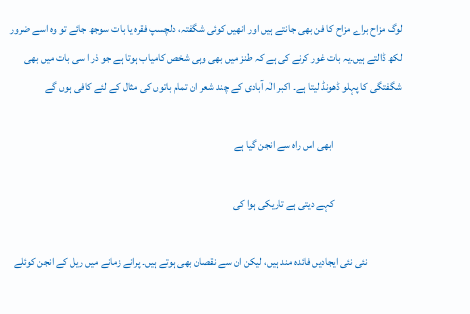لوگ مزاح براے مزاح کا فن بھی جانتے ہیں اور انھیں کوئی شگفتہ، دلچسپ فقرہ یا بات سوجھ جائے تو وہ اسے ضرور لکھ ڈالتے ہیں۔یہ بات غور کرنے کی ہے کہ طنز میں بھی وہی شخص کامیاب ہوتا ہے جو ذر ا سی بات میں بھی شگفتگی کا پہلو ڈھونڈ لیتا ہے۔ اکبر الٰہ آبادی کے چند شعر ان تمام باتوں کی مثال کے لئے کافی ہوں گے

                                ابھی اس راہ سے انجن گیا ہے

                                کہے دیتی ہے تاریکی ہوا کی

                نئی نئی ایجادیں فائدہ مند ہیں، لیکن ان سے نقصان بھی ہوتے ہیں۔ پرانے زمانے میں ریل کے انجن کوئلے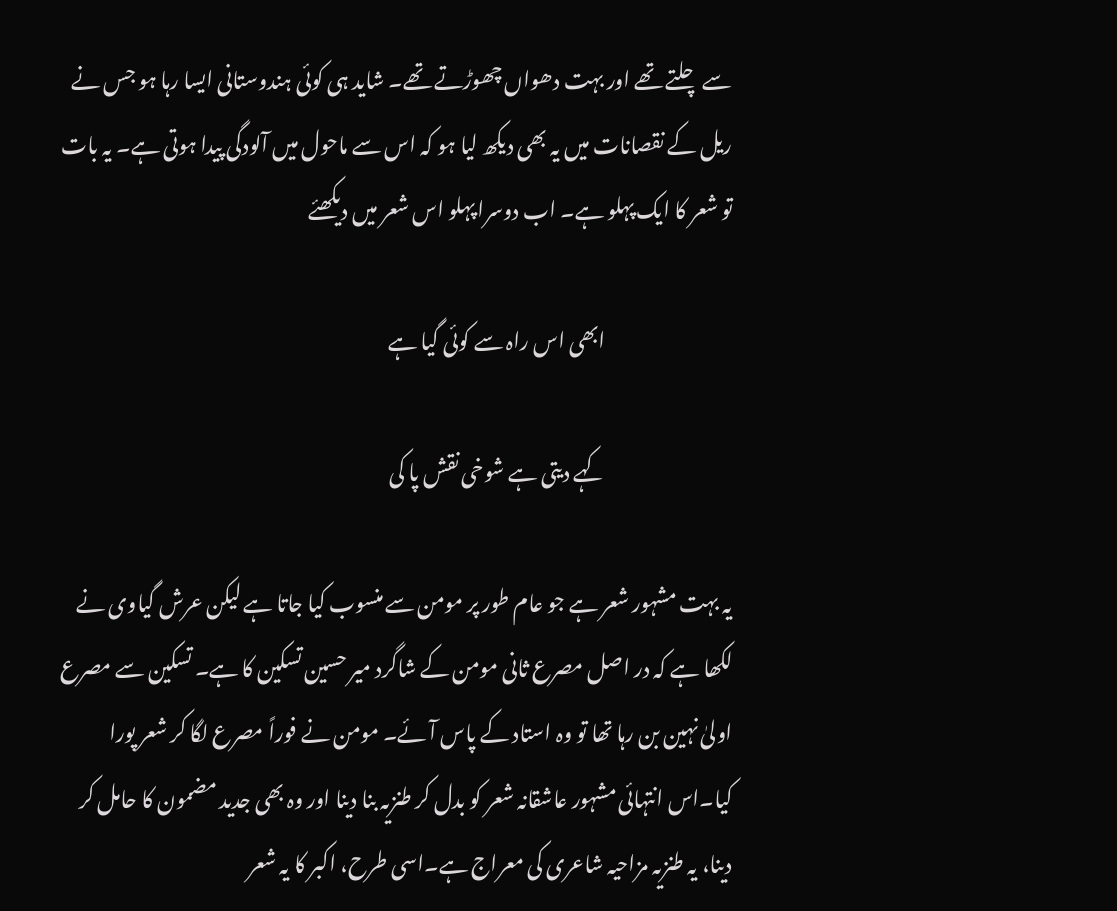سے چلتے تھے اور بہت دھواں چھوڑتے تھے۔ شاید ہی کوئی ہندوستانی ایسا رہا ہو جس نے ریل کے نقصانات میں یہ بھی دیکھ لیا ہو کہ اس سے ماحول میں آلودگی پیدا ہوتی ہے۔ یہ بات تو شعر کا ایک پہلو ہے۔ اب دوسرا پہلو اس شعر میں دیکھئے

                                ابھی اس راہ سے کوئی گیا ہے

                                کہے دیتی ہے شوخی نقش پا کی

یہ بہت مشہور شعر ہے جو عام طور پر مومن سے منسوب کیا جاتا ہے لیکن عرش گیاوی نے لکھا ہے کہ در اصل مصرع ثانی مومن کے شاگرد میر حسین تسکین کا ہے۔ تسکین سے مصرع اولیٰ نہین بن رہا تھا تو وہ استاد کے پاس آئے۔ مومن نے فوراً مصرع لگا کر شعر پورا کیا۔اس انتہائی مشہور عاشقانہ شعر کو بدل کر طنزیہ بنا دینا اور وہ بھی جدید مضمون کا حامل کر دینا، یہ طنزیہ مزاحیہ شاعری کی معراج ہے۔اسی طرح، اکبر کا یہ شعر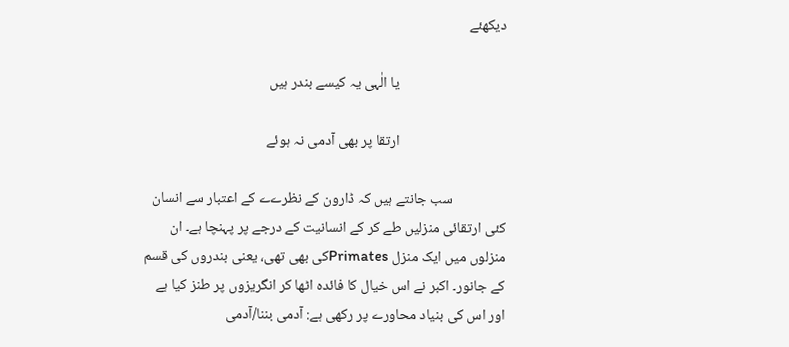دیکھئے

                                یا الٰہی یہ کیسے بندر ہیں

                                ارتقا پر بھی آدمی نہ ہوئے

                سب جانتے ہیں کہ ڈارون کے نظرےے کے اعتبار سے انسان کئی ارتقائی منزلیں طے کر کے انسانیت کے درجے پر پہنچا ہے۔ ان منزلوں میں ایک منزل Primatesکی بھی تھی، یعنی بندروں کی قسم کے جانور۔ اکبر نے اس خیال کا فائدہ اٹھا کر انگریزوں پر طنز کیا ہے اور اس کی بنیاد محاورے پر رکھی ہے: آدمی بننا/آدمی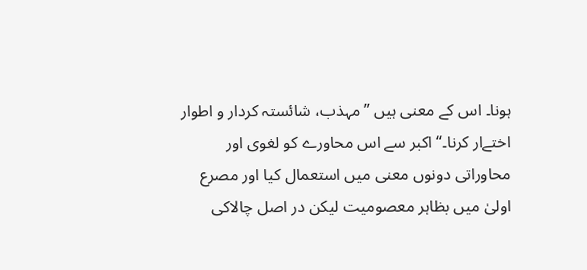ہونا۔ اس کے معنی ہیں ”مہذب، شائستہ کردار و اطوار اختےار کرنا۔“ اکبر سے اس محاورے کو لغوی اور محاوراتی دونوں معنی میں استعمال کیا اور مصرع اولیٰ میں بظاہر معصومیت لیکن در اصل چالاکی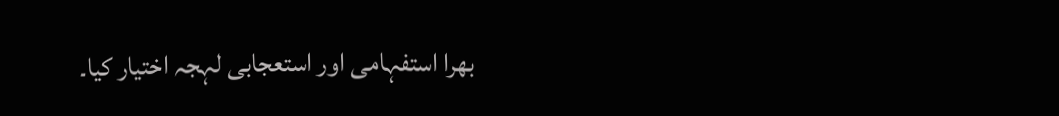بھرا استفہامی اور استعجابی لہجہ اختیار کیا۔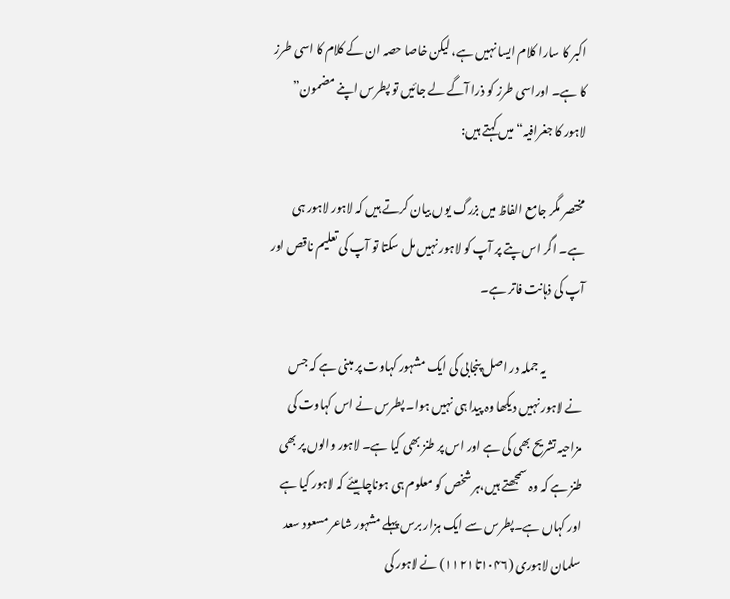اکبر کا سارا کلام ایسا نہیں ہے، لیکن خاصا حصہ ان کے کلام کا اسی طرز کا ہے۔ اوراسی طرز کو ذرا آگے لے جائیں تو پطرس اپنے مضمون” لاہور کا جغرافیہ“ میں کہتے ہیں:

مختصر مگر جامع الفاظ میں بزرگ یوں بیان کرتے ہیں کہ لاہور لاہور ہی ہے۔ اگر اس پتے پر آپ کو لاہور نہیں مل سکتا تو آپ کی تعلیم ناقص اور آپ کی ذہانت فاتر ہے۔

                یہ جملہ در اصل پنجابی کی ایک مشہور کہاوت پر مبنی ہے کہ جس نے لاہور نہیں دیکھا وہ پیدا ہی نہیں ہوا۔ پطرس نے اس کہاوت کی مزاحیہ تشریح بھی کی ہے اور اس پر طنز بھی کیا ہے۔ لاہور والوں پر بھی طنز ہے کہ وہ سمجھتے ہیں،ہر شخص کو معلوم ہی ہوناچاہیئے کہ لاہور کیا ہے اور کہاں ہے۔پطرس سے ایک ہزار برس پہلے مشہور شاعر مسعود سعد سلمان لاہوری (۱۰۴۶تا۱۱۲۱) نے لاہور کی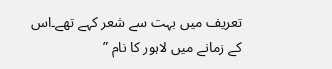تعریف میں بہت سے شعر کہے تھے۔اس کے زمانے میں لاہور کا نام ”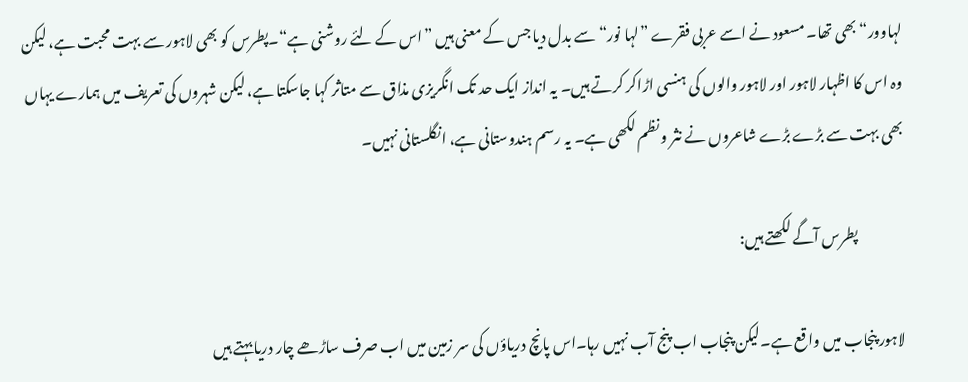لہاوور“ بھی تھا۔ مسعود نے اسے عربی فقرے ”لہا نور“ سے بدل دیا جس کے معنی ہیں ”اس کے لئے روشنی ہے“۔پطرس کو بھی لاہور سے بہت محبت ہے، لیکن وہ اس کا اظہار لاہور اور لاہور والوں کی ہنسی اڑاکر کرتے ہیں۔ یہ انداز ایک حد تک انگریزی مذاق سے متاثر کہا جاسکتا ہے، لیکن شہروں کی تعریف میں ہمارے یہاں بھی بہت سے بڑے بڑے شاعروں نے نثر و نظم لکھی ہے۔ یہ رسم ہندوستانی ہے، انگلستانی نہیں۔

                پطرس آگے لکھتے ہیں:

لاہور پنجاب میں واقع ہے۔لیکن پنجاب اب پنج آب نہیں رہا۔اس پانچ دریاؤں کی سر زمین میں اب صرف ساڑھے چار دریا بہتے ہیں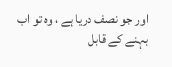اور جو نصف دریا ہے ، وہ تو اب بہنے کے قابل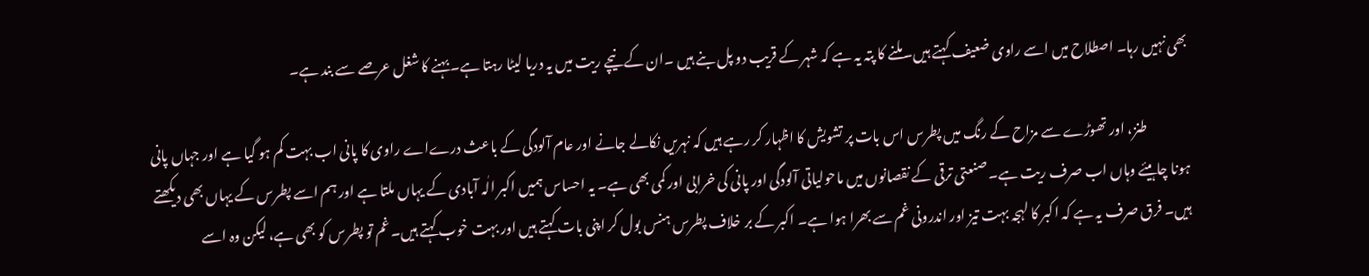بھی نہیں رہا۔ اصطلاح میں اسے راوی ضعیف کہتے ہیں۔ملنے کا پتہ یہ ہے کہ شہر کے قریب دو پل بنے ہیں ۔ان کے نیچے ریت میں یہ دریا لیٹا رہتا ہے۔ بہنے کا شغل عرصے سے بند ہے۔

                طنز، اور تھوڑے سے مزاح کے رنگ میں پطرس اس بات پر تشویش کا اظہار کر رہے ہیں کہ نہریں نکالے جانے اور عام آلودگی کے باعث درےاے راوی کا پانی اب بہت کم ہو گیا ہے اور جہاں پانی ہونا چاہیئے وہاں اب صرف ریت ہے۔ صنعتی ترقی کے نقصانوں میں ماحولیاتی آلودگی اور پانی کی خرابی اور کمی بھی ہے۔ یہ احساس ہمیں اکبر الٰہ آبادی کے یہاں ملتا ہے اور ہم اسے پطرس کے یہاں بھی دیکھتے ہیں۔ فرق صرف یہ ہے کہ اکبر کا لہجہ بہت تیز اور اندرونی غم سے بھرا ہوا ہے۔ اکبر کے بر خلاف پطرس ہنس بول کر اپنی بات کہتے ہیں اور بہت خوب کہتے ہیں۔غم تو پطرس کو بھی ہے، لیکن وہ اسے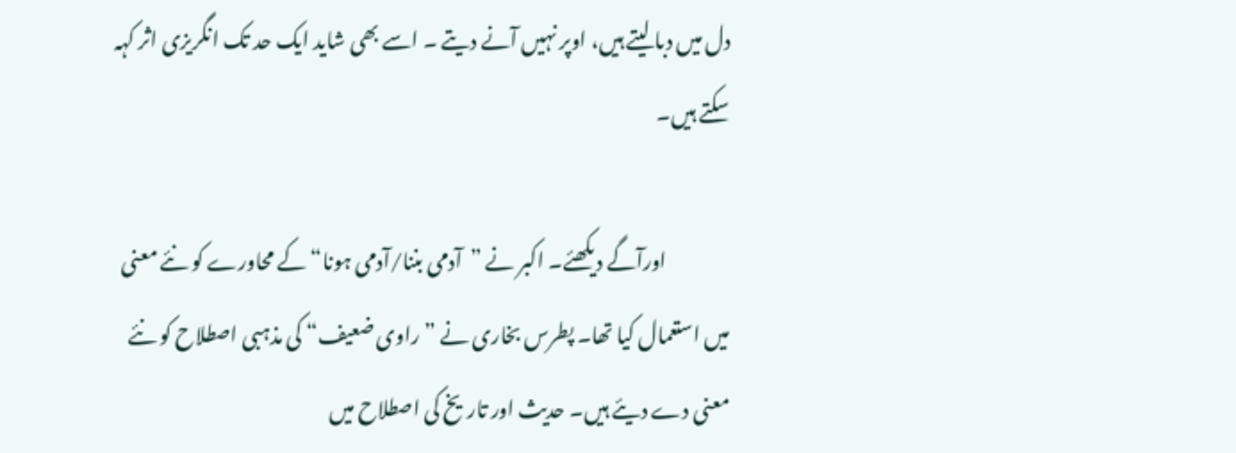دل میں دبا لیتے ہیں، اوپر نہیں آنے دیتے ۔ اسے بھی شاید ایک حد تک انگریزی اثر کہہ سکتے ہیں۔

                اورآگے دیکھئے۔ اکبر نے ”آدمی بننا/آدمی ہونا“ کے محاورے کو نئے معنی میں استعمال کیا تھا۔ پطرس بخاری نے ”راوی ضعیف“ کی مذہبی اصطلاح کو نئے معنی دے دیئے ہیں۔ حدیث اور تاریخ کی اصطلاح میں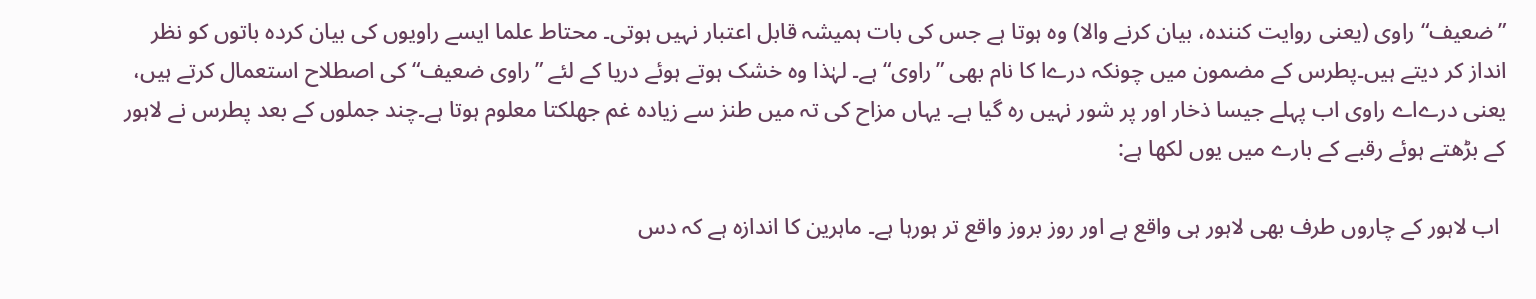”ضعیف“ راوی (یعنی روایت کنندہ، بیان کرنے والا) وہ ہوتا ہے جس کی بات ہمیشہ قابل اعتبار نہیں ہوتی۔ محتاط علما ایسے راویوں کی بیان کردہ باتوں کو نظر انداز کر دیتے ہیں۔پطرس کے مضمون میں چونکہ درےا کا نام بھی ”راوی“ ہے۔ لہٰذا وہ خشک ہوتے ہوئے دریا کے لئے ”راوی ضعیف“ کی اصطلاح استعمال کرتے ہیں، یعنی درےاے راوی اب پہلے جیسا ذخار اور پر شور نہیں رہ گیا ہے۔ یہاں مزاح کی تہ میں طنز سے زیادہ غم جھلکتا معلوم ہوتا ہے۔چند جملوں کے بعد پطرس نے لاہور کے بڑھتے ہوئے رقبے کے بارے میں یوں لکھا ہے:

 اب لاہور کے چاروں طرف بھی لاہور ہی واقع ہے اور روز بروز واقع تر ہورہا ہے۔ ماہرین کا اندازہ ہے کہ دس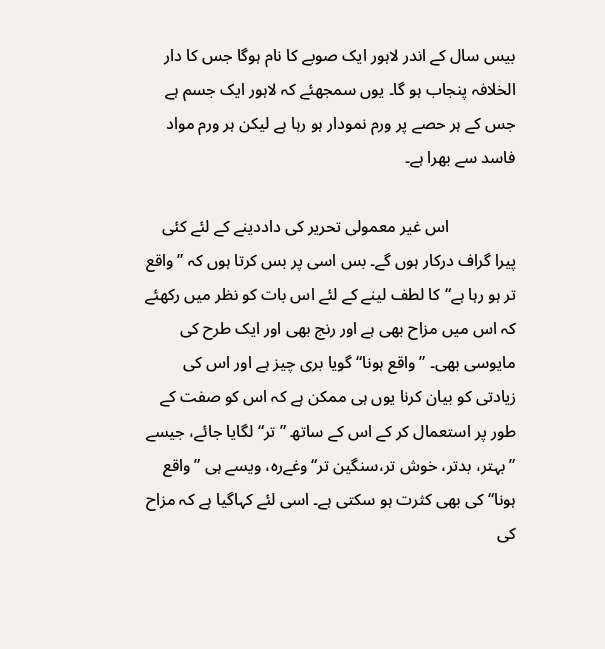بیس سال کے اندر لاہور ایک صوبے کا نام ہوگا جس کا دار الخلافہ پنجاب ہو گا۔ یوں سمجھئے کہ لاہور ایک جسم ہے جس کے ہر حصے پر ورم نمودار ہو رہا ہے لیکن ہر ورم مواد فاسد سے بھرا ہے۔

                اس غیر معمولی تحریر کی داددینے کے لئے کئی پیرا گراف درکار ہوں گے۔ بس اسی پر بس کرتا ہوں کہ ”واقع تر ہو رہا ہے“کا لطف لینے کے لئے اس بات کو نظر میں رکھئے کہ اس میں مزاح بھی ہے اور رنج بھی اور ایک طرح کی مایوسی بھی۔ ”واقع ہونا“ گویا بری چیز ہے اور اس کی زیادتی کو بیان کرنا یوں ہی ممکن ہے کہ اس کو صفت کے طور پر استعمال کر کے اس کے ساتھ ”تر“ لگایا جائے، جیسے ”بہتر، بدتر، خوش تر،سنگین تر“ وغےرہ، ویسے ہی ”واقع ہونا“ کی بھی کثرت ہو سکتی ہے۔ اسی لئے کہاگیا ہے کہ مزاح کی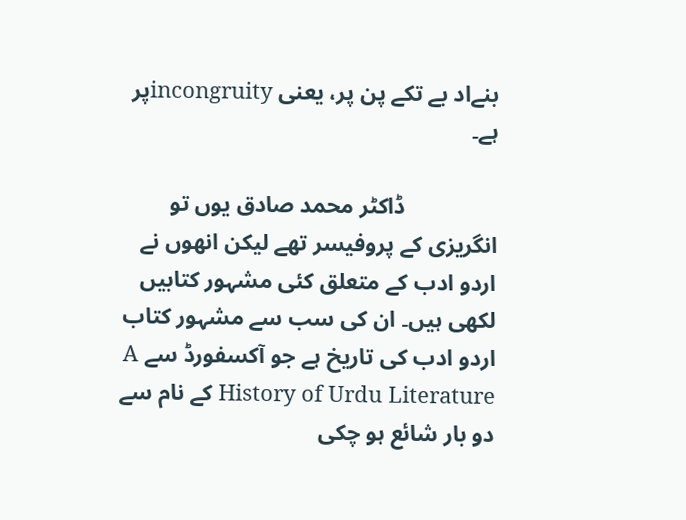بنےاد بے تکے پن پر، یعنی incongruityپر ہے۔

                ڈاکٹر محمد صادق یوں تو انگریزی کے پروفیسر تھے لیکن انھوں نے اردو ادب کے متعلق کئی مشہور کتابیں لکھی ہیں۔ ان کی سب سے مشہور کتاب اردو ادب کی تاریخ ہے جو آکسفورڈ سے A History of Urdu Literature کے نام سے دو بار شائع ہو چکی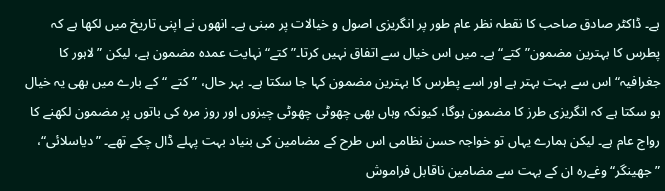ہے۔ ڈاکٹر صادق صاحب کا نقطہ نظر عام طور پر انگریزی اصول و خیالات پر مبنی ہے۔ انھوں نے اپنی تاریخ میں لکھا ہے کہ پطرس کا بہترین مضمون”کتے“ہے۔ میں اس خیال سے اتفاق نہیں کرتا۔”کتے“ نہایت عمدہ مضمون ہے، لیکن ”لاہور کا جغرافیہ“ اس سے بہت بہتر ہے اور اسے پطرس کا بہترین مضمون کہا جا سکتا ہے۔ بہر حال، ”کتے “کے بارے میں بھی یہ خیال ہو سکتا ہے کہ انگریزی طرز کا مضمون ہوگا، کیونکہ وہاں بھی چھوٹی چھوٹی چیزوں اور روز مرہ کی باتوں پر مضمون لکھنے کا رواج عام ہے۔ لیکن ہمارے یہاں تو خواجہ حسن نظامی اس طرح کے مضامین کی بنیاد بہت پہلے ڈال چکے تھے۔ ”دیاسلائی“، ”جھینگر“ وغےرہ ان کے بہت سے مضامین ناقابل فراموش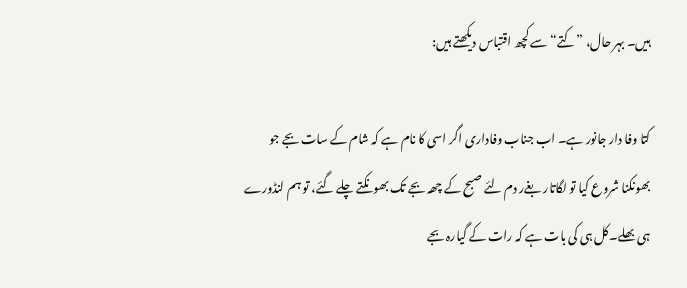ہیں۔ بہر حال، ”کتے“ سے کچھ اقتباس دیکھتے ہیں:

کتا وفا دار جانور ہے۔ اب جناب وفاداری اگر اسی کا نام ہے کہ شام کے سات بجے جو بھونکنا شروع کیا تو لگاتار بغےر دم لئے صبح کے چھہ بجے تک بھونکتے چلے گئے، تو ہم لنڈورے ہی بھلے۔کل ہی کی بات ہے کہ رات کے گیارہ بجے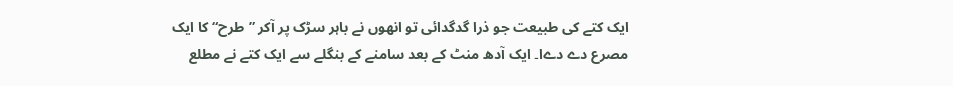ایک کتے کی طبیعت جو ذرا گدگدائی تو انھوں نے باہر سڑک پر آکر ”طرح“ کا ایک مصرع دے دےا۔ ایک آدھ منٹ کے بعد سامنے کے بنگلے سے ایک کتے نے مطلع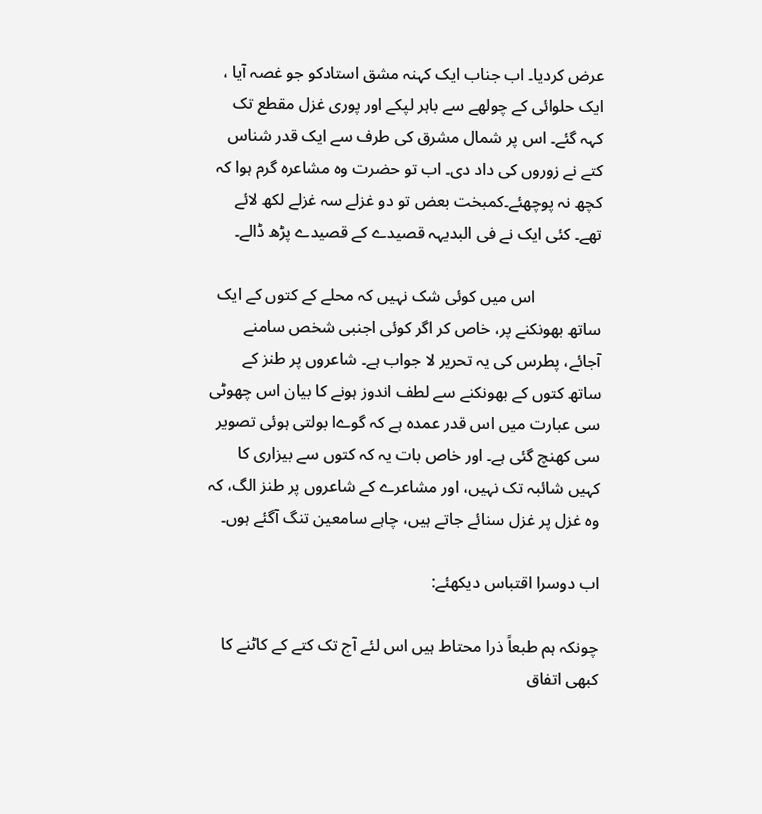عرض کردیا۔ اب جناب ایک کہنہ مشق استادکو جو غصہ آیا ، ایک حلوائی کے چولھے سے باہر لپکے اور پوری غزل مقطع تک کہہ گئے۔ اس پر شمال مشرق کی طرف سے ایک قدر شناس کتے نے زوروں کی داد دی۔ اب تو حضرت وہ مشاعرہ گرم ہوا کہ کچھ نہ پوچھئے۔کمبخت بعض تو دو غزلے سہ غزلے لکھ لائے تھے۔ کئی ایک نے فی البدیہہ قصیدے کے قصیدے پڑھ ڈالے۔

                اس میں کوئی شک نہیں کہ محلے کے کتوں کے ایک ساتھ بھونکنے پر، خاص کر اگر کوئی اجنبی شخص سامنے آجائے، پطرس کی یہ تحریر لا جواب ہے۔ شاعروں پر طنز کے ساتھ کتوں کے بھونکنے سے لطف اندوز ہونے کا بیان اس چھوٹی سی عبارت میں اس قدر عمدہ ہے کہ گوےا بولتی ہوئی تصویر سی کھنچ گئی ہے۔ اور خاص بات یہ کہ کتوں سے بیزاری کا کہیں شائبہ تک نہیں، اور مشاعرے کے شاعروں پر طنز الگ، کہ وہ غزل پر غزل سنائے جاتے ہیں، چاہے سامعین تنگ آگئے ہوں۔

اب دوسرا اقتباس دیکھئے:

چونکہ ہم طبعاً ذرا محتاط ہیں اس لئے آج تک کتے کے کاٹنے کا کبھی اتفاق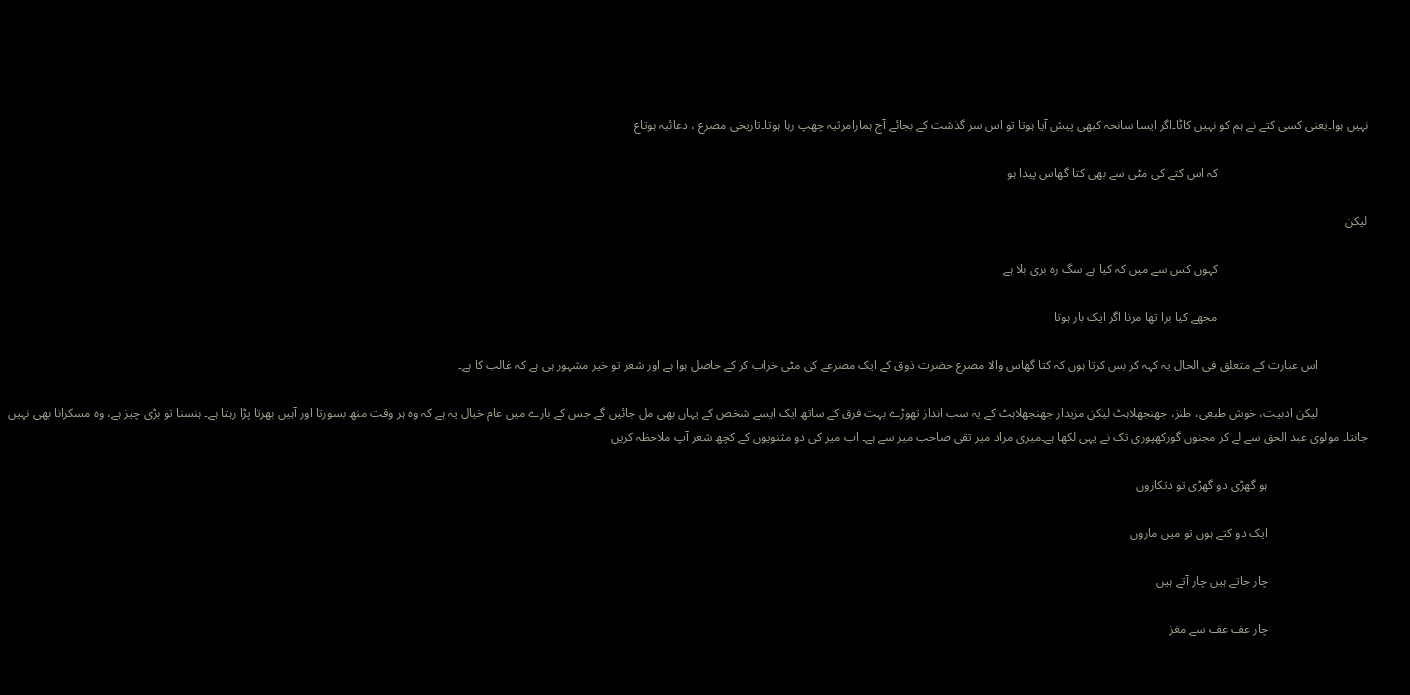نہیں ہوا۔یعنی کسی کتے نے ہم کو نہیں کاٹا۔اگر ایسا سانحہ کبھی پیش آیا ہوتا تو اس سر گذشت کے بجائے آج ہمارامرثیہ چھپ رہا ہوتا۔تاریخی مصرع ، دعائیہ ہوتاع

                                                کہ اس کتے کی مٹی سے بھی کتا گھاس پیدا ہو

لیکن

                                                کہوں کس سے میں کہ کیا ہے سگ رہ بری بلا ہے

                                                مجھے کیا برا تھا مرنا اگر ایک بار ہوتا

                اس عبارت کے متعلق فی الحال یہ کہہ کر بس کرتا ہوں کہ کتا گھاس والا مصرع حضرت ذوق کے ایک مصرعے کی مٹی خراب کر کے حاصل ہوا ہے اور شعر تو خیر مشہور ہی ہے کہ غالب کا ہے۔

                لیکن ادبیت، خوش طبعی، طنز، جھنجھلاہٹ لیکن مزیدار جھنجھلاہٹ کے یہ سب انداز تھوڑے بہت فرق کے ساتھ ایک ایسے شخص کے یہاں بھی مل جائیں گے جس کے بارے میں عام خیال یہ ہے کہ وہ ہر وقت منھ بسورتا اور آہیں بھرتا پڑا رہتا ہے۔ ہنسنا تو بڑی چیز ہے، وہ مسکرانا بھی نہیں جانتا۔ مولوی عبد الحق سے لے کر مجنوں گورکھپوری تک نے یہی لکھا ہے۔میری مراد میر تقی صاحب میر سے ہے۔ اب میر کی دو مثنویوں کے کچھ شعر آپ ملاحظہ کریں

                                ہو گھڑی دو گھڑی تو دتکاروں

                                ایک دو کتے ہوں تو میں ماروں

                                چار جاتے ہیں چار آتے ہیں

                                چار عف عف سے مغز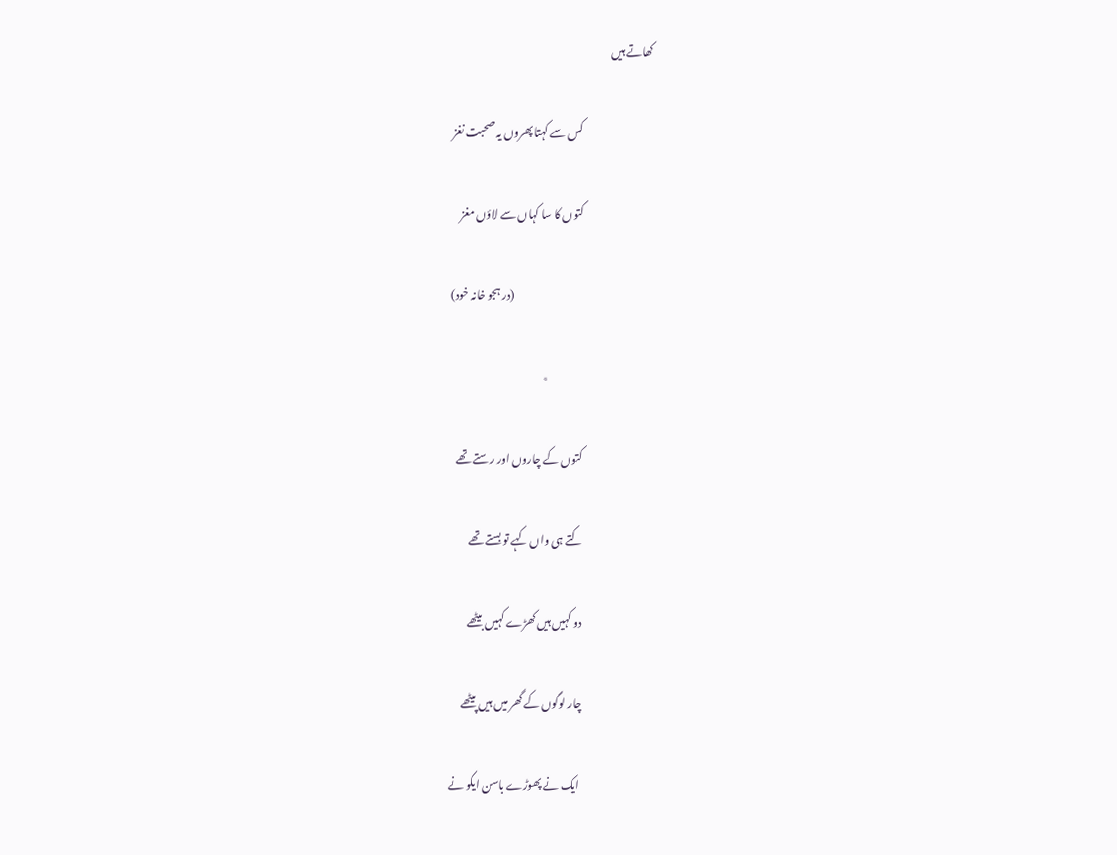کھاتے ہیں

                                کس سے کہتا پھروں یہ صحبت نغز

                                کتوں کا سا کہاں سے لاؤں مغز

                                                                (در ہجو خانہ خود)

                                                ٭

                                کتوں کے چاروں اور رستے تھے

                                کتے ہی واں کہے تو بستے تھے

                                دو کہیں ہیں کھڑے کہیں بیٹھے

                                چار لوگوں کے گھر میں ہیں پیٹھے

                                 ایک نے پھوڑے باسن ایکو نے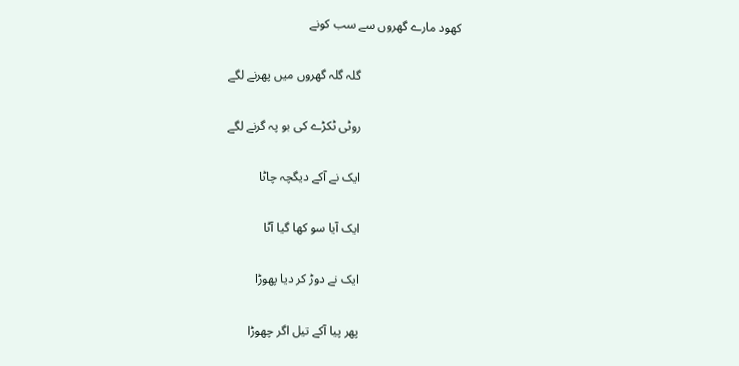کھود مارے گھروں سے سب کونے

                                گلہ گلہ گھروں میں پھرنے لگے

                                روٹی ٹکڑے کی بو پہ گرنے لگے

                                ایک نے آکے دیگچہ چاٹا

                                ایک آیا سو کھا گیا آٹا

                                ایک نے دوڑ کر دیا پھوڑا

                                پھر پیا آکے تیل اگر چھوڑا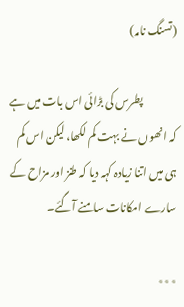(تسنگ نامہ)

                پطرس کی بڑائی اس بات میں ہے کہ انھوں نے بہت کم لکھا، لیکن اس کم ہی میں اتنا زیادہ کہہ دیا کہ طنز اور مزاح کے سارے امکانات سامنے آگئے۔

٭٭٭